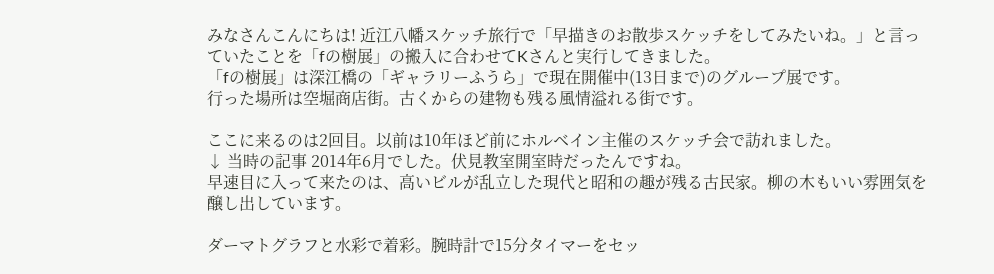みなさんこんにちは! 近江八幡スケッチ旅行で「早描きのお散歩スケッチをしてみたいね。」と言っていたことを「fの樹展」の搬入に合わせてKさんと実行してきました。
「fの樹展」は深江橋の「ギャラリーふうら」で現在開催中(13日まで)のグループ展です。
行った場所は空堀商店街。古くからの建物も残る風情溢れる街です。

ここに来るのは2回目。以前は10年ほど前にホルベイン主催のスケッチ会で訪れました。
↓ 当時の記事 2014年6月でした。伏見教室開室時だったんですね。
早速目に入って来たのは、高いビルが乱立した現代と昭和の趣が残る古民家。柳の木もいい雰囲気を醸し出しています。

ダーマトグラフと水彩で着彩。腕時計で15分タイマーをセッ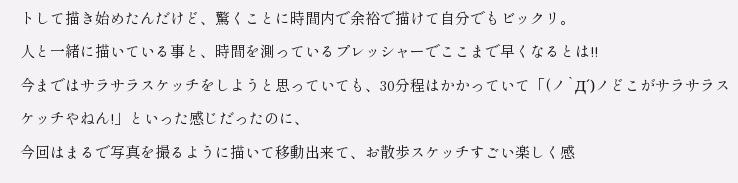トして描き始めたんだけど、驚くことに時間内で余裕で描けて自分でもビックリ。
人と一緒に描いている事と、時間を測っているプレッシャーでここまで早くなるとは!!
今まではサラサラスケッチをしようと思っていても、30分程はかかっていて「(ノ`Д´)ノどこがサラサラスケッチやねん!」といった感じだったのに、
今回はまるで写真を撮るように描いて移動出来て、お散歩スケッチすごい楽しく感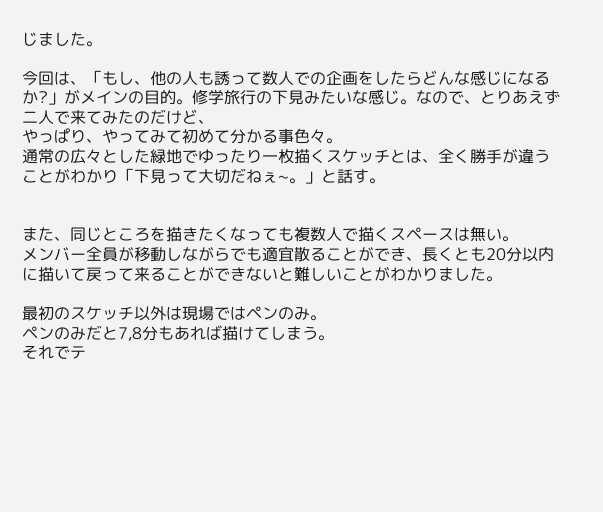じました。

今回は、「もし、他の人も誘って数人での企画をしたらどんな感じになるか?」がメインの目的。修学旅行の下見みたいな感じ。なので、とりあえず二人で来てみたのだけど、
やっぱり、やってみて初めて分かる事色々。
通常の広々とした緑地でゆったり一枚描くスケッチとは、全く勝手が違うことがわかり「下見って大切だねぇ~。」と話す。


また、同じところを描きたくなっても複数人で描くスペースは無い。
メンバー全員が移動しながらでも適宜散ることができ、長くとも20分以内に描いて戻って来ることができないと難しいことがわかりました。

最初のスケッチ以外は現場ではペンのみ。
ペンのみだと7,8分もあれば描けてしまう。
それでテ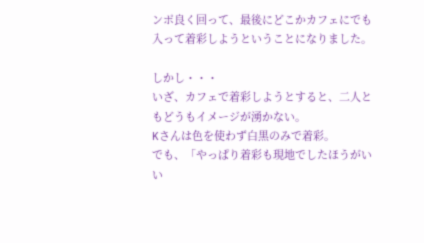ンポ良く回って、最後にどこかカフェにでも入って着彩しようということになりました。

しかし・・・
いざ、カフェで着彩しようとすると、二人ともどうもイメージが湧かない。
Kさんは色を使わず白黒のみで着彩。
でも、「やっぱり着彩も現地でしたほうがいい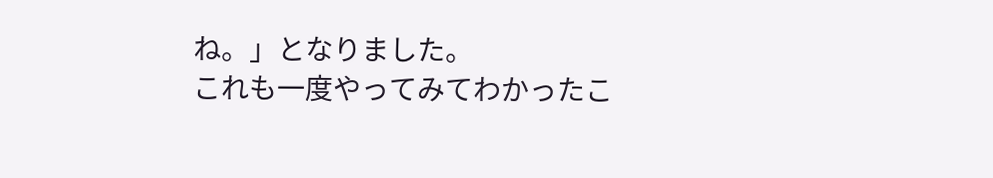ね。」となりました。
これも一度やってみてわかったこ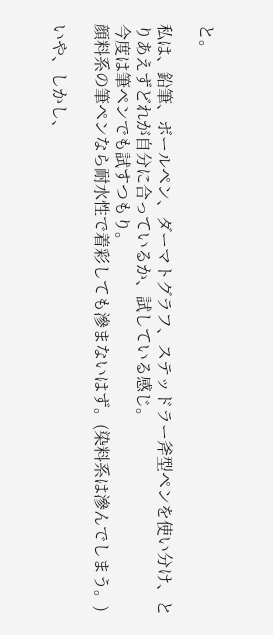と。

私は、鉛筆、ボールペン、ダーマトグラフ、ステッドラー斧型ペンを使い分け、とりあえずどれが自分に合っているか、試している感じ。
今度は筆ペンでも試すつもり。
顔料系の筆ペンなら耐水性で着彩しても滲まないはず。(染料系は滲んでしまう。)

いや、しかし、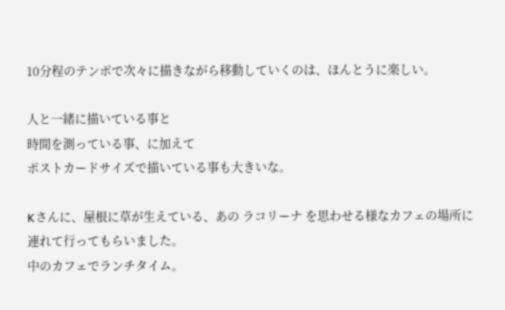10分程のテンポで次々に描きながら移動していくのは、ほんとうに楽しい。

人と一緒に描いている事と
時間を測っている事、に加えて
ポストカードサイズで描いている事も大きいな。

Kさんに、屋根に草が生えている、あの ラコリーナ を思わせる様なカフェの場所に連れて行ってもらいました。
中のカフェでランチタイム。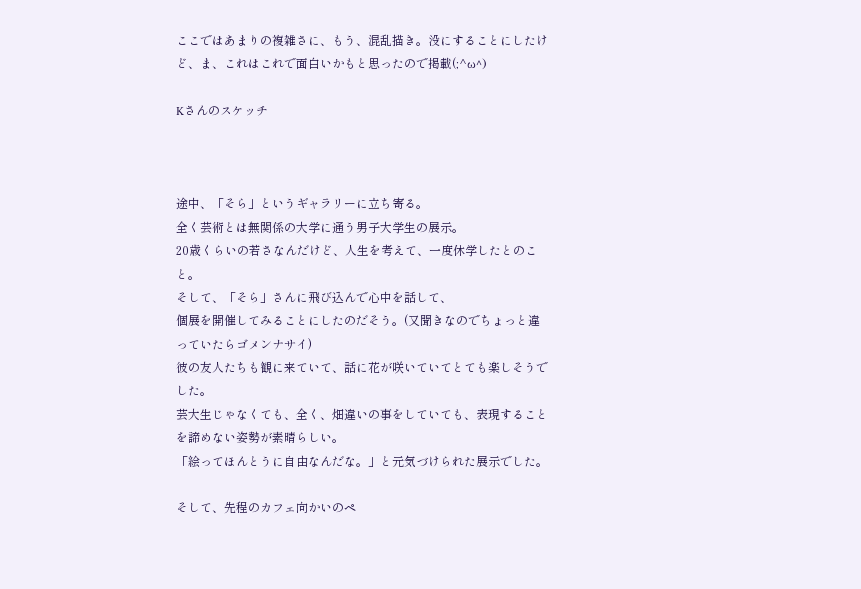ここではあまりの複雑さに、もう、混乱描き。没にすることにしたけど、ま、これはこれで面白いかもと思ったので掲載(;^ω^)

Kさんのスケッチ



途中、「そら」というギャラリーに立ち寄る。
全く芸術とは無関係の大学に通う男子大学生の展示。
20歳くらいの若さなんだけど、人生を考えて、一度休学したとのこと。
そして、「そら」さんに飛び込んで心中を話して、
個展を開催してみることにしたのだそう。(又聞きなのでちょっと違っていたらゴメンナサイ)
彼の友人たちも観に来ていて、話に花が咲いていてとても楽しそうでした。
芸大生じゃなくても、全く、畑違いの事をしていても、表現することを諦めない姿勢が素晴らしい。
「絵ってほんとうに自由なんだな。」と元気づけられた展示でした。

そして、先程のカフェ向かいのペ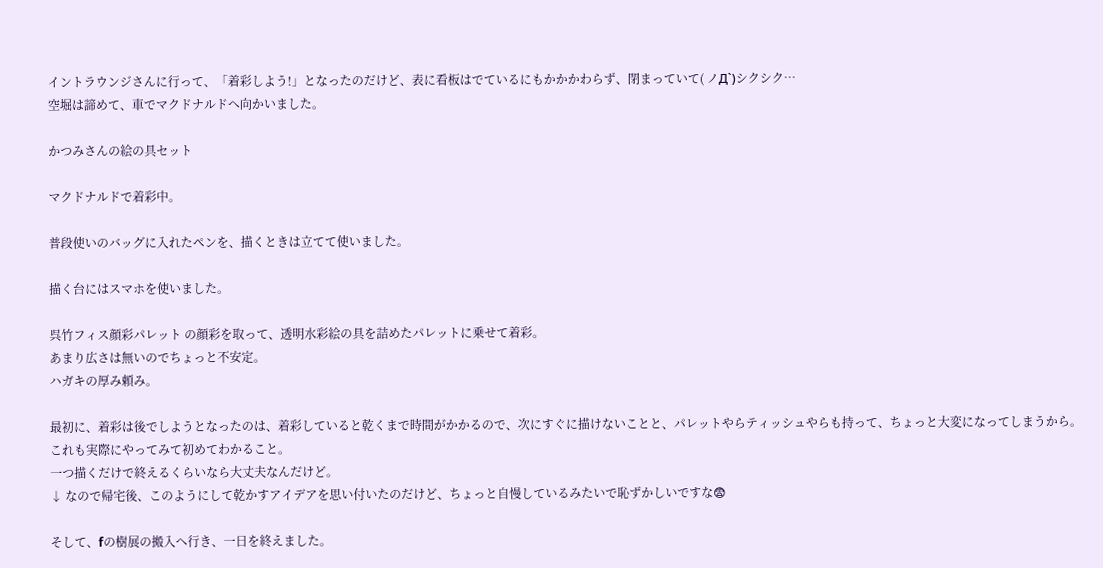イントラウンジさんに行って、「着彩しよう!」となったのだけど、表に看板はでているにもかかかわらず、閉まっていて( ノД`)シクシク…
空堀は諦めて、車でマクドナルドへ向かいました。

かつみさんの絵の具セット

マクドナルドで着彩中。

普段使いのバッグに入れたペンを、描くときは立てて使いました。

描く台にはスマホを使いました。

呉竹フィス顔彩パレット の顔彩を取って、透明水彩絵の具を詰めたパレットに乗せて着彩。
あまり広さは無いのでちょっと不安定。
ハガキの厚み頼み。

最初に、着彩は後でしようとなったのは、着彩していると乾くまで時間がかかるので、次にすぐに描けないことと、パレットやらティッシュやらも持って、ちょっと大変になってしまうから。
これも実際にやってみて初めてわかること。
一つ描くだけで終えるくらいなら大丈夫なんだけど。
↓ なので帰宅後、このようにして乾かすアイデアを思い付いたのだけど、ちょっと自慢しているみたいで恥ずかしいですな😨

そして、fの樹展の搬入へ行き、一日を終えました。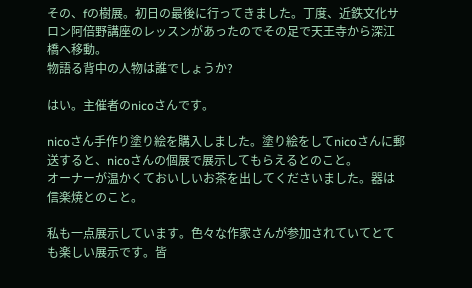その、fの樹展。初日の最後に行ってきました。丁度、近鉄文化サロン阿倍野講座のレッスンがあったのでその足で天王寺から深江橋へ移動。
物語る背中の人物は誰でしょうか?

はい。主催者のnicoさんです。

nicoさん手作り塗り絵を購入しました。塗り絵をしてnicoさんに郵送すると、nicoさんの個展で展示してもらえるとのこと。
オーナーが温かくておいしいお茶を出してくださいました。器は信楽焼とのこと。

私も一点展示しています。色々な作家さんが参加されていてとても楽しい展示です。皆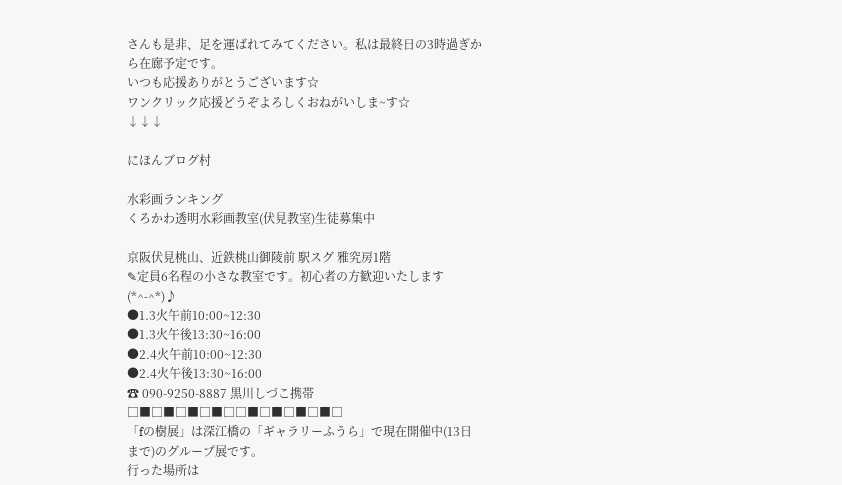さんも是非、足を運ばれてみてください。私は最終日の3時過ぎから在廊予定です。
いつも応援ありがとうございます☆
ワンクリック応援どうぞよろしくおねがいしま~す☆
↓↓↓

にほんブログ村

水彩画ランキング
くろかわ透明水彩画教室(伏見教室)生徒募集中

京阪伏見桃山、近鉄桃山御陵前 駅スグ 雅究房1階
✎定員6名程の小さな教室です。初心者の方歓迎いたします(*^-^*)♪
●1.3火午前10:00~12:30
●1.3火午後13:30~16:00
●2.4火午前10:00~12:30
●2.4火午後13:30~16:00
☎ 090-9250-8887 黒川しづこ携帯
□■□■□■□■□□■□■□■□■□
「fの樹展」は深江橋の「ギャラリーふうら」で現在開催中(13日まで)のグループ展です。
行った場所は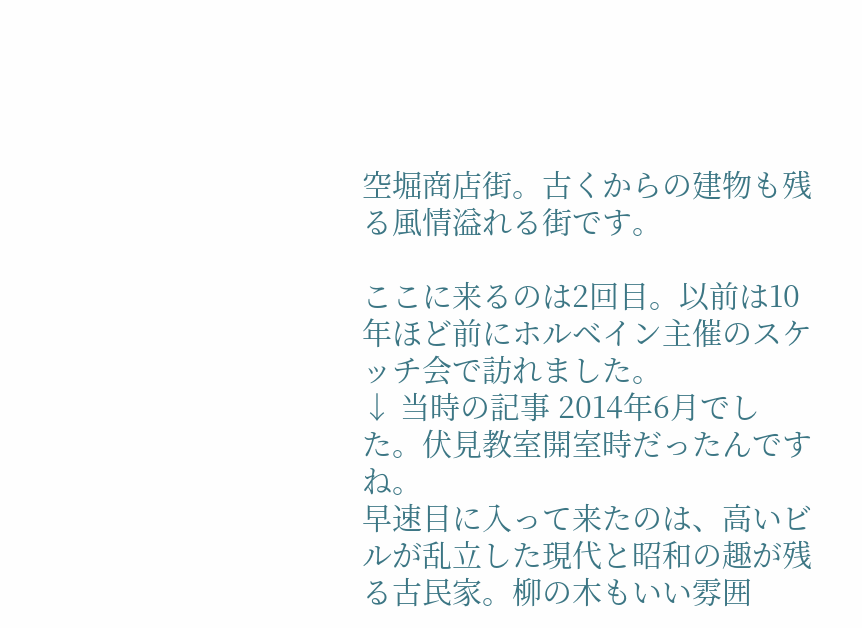空堀商店街。古くからの建物も残る風情溢れる街です。

ここに来るのは2回目。以前は10年ほど前にホルベイン主催のスケッチ会で訪れました。
↓ 当時の記事 2014年6月でした。伏見教室開室時だったんですね。
早速目に入って来たのは、高いビルが乱立した現代と昭和の趣が残る古民家。柳の木もいい雰囲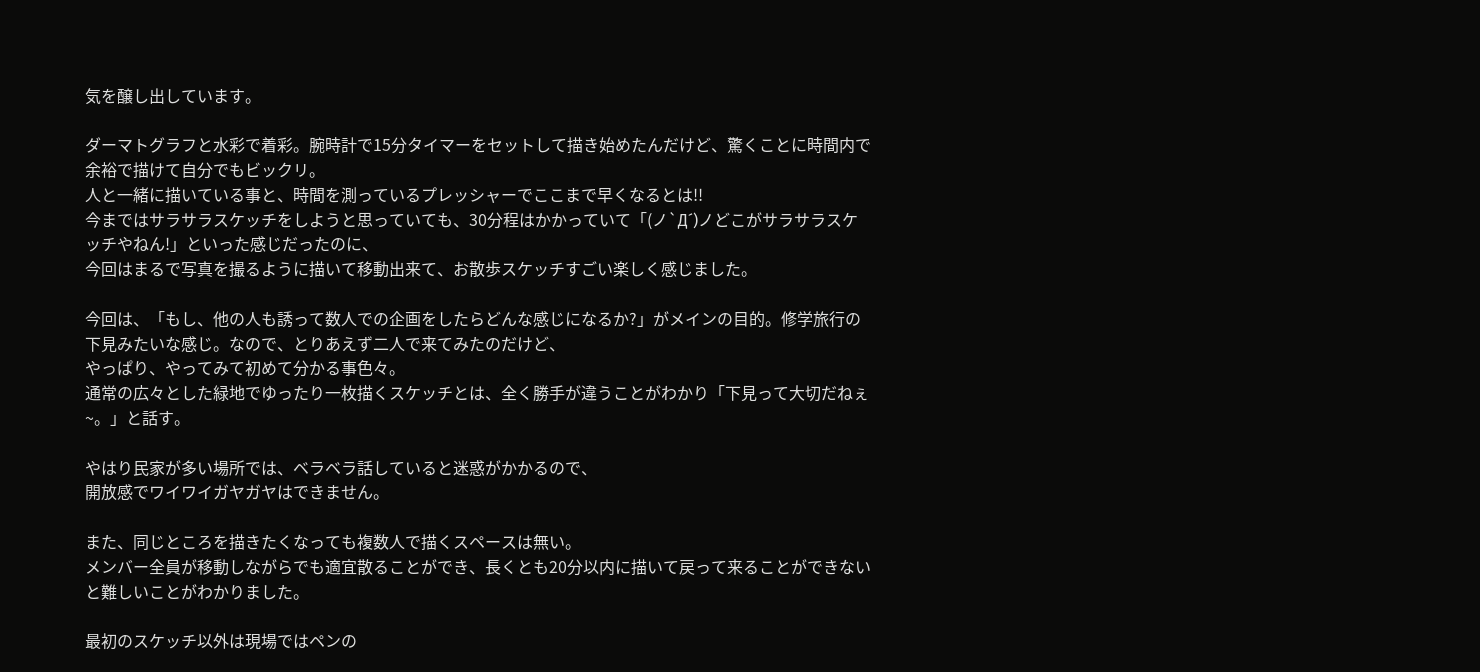気を醸し出しています。

ダーマトグラフと水彩で着彩。腕時計で15分タイマーをセットして描き始めたんだけど、驚くことに時間内で余裕で描けて自分でもビックリ。
人と一緒に描いている事と、時間を測っているプレッシャーでここまで早くなるとは!!
今まではサラサラスケッチをしようと思っていても、30分程はかかっていて「(ノ`Д´)ノどこがサラサラスケッチやねん!」といった感じだったのに、
今回はまるで写真を撮るように描いて移動出来て、お散歩スケッチすごい楽しく感じました。

今回は、「もし、他の人も誘って数人での企画をしたらどんな感じになるか?」がメインの目的。修学旅行の下見みたいな感じ。なので、とりあえず二人で来てみたのだけど、
やっぱり、やってみて初めて分かる事色々。
通常の広々とした緑地でゆったり一枚描くスケッチとは、全く勝手が違うことがわかり「下見って大切だねぇ~。」と話す。

やはり民家が多い場所では、ベラベラ話していると迷惑がかかるので、
開放感でワイワイガヤガヤはできません。

また、同じところを描きたくなっても複数人で描くスペースは無い。
メンバー全員が移動しながらでも適宜散ることができ、長くとも20分以内に描いて戻って来ることができないと難しいことがわかりました。

最初のスケッチ以外は現場ではペンの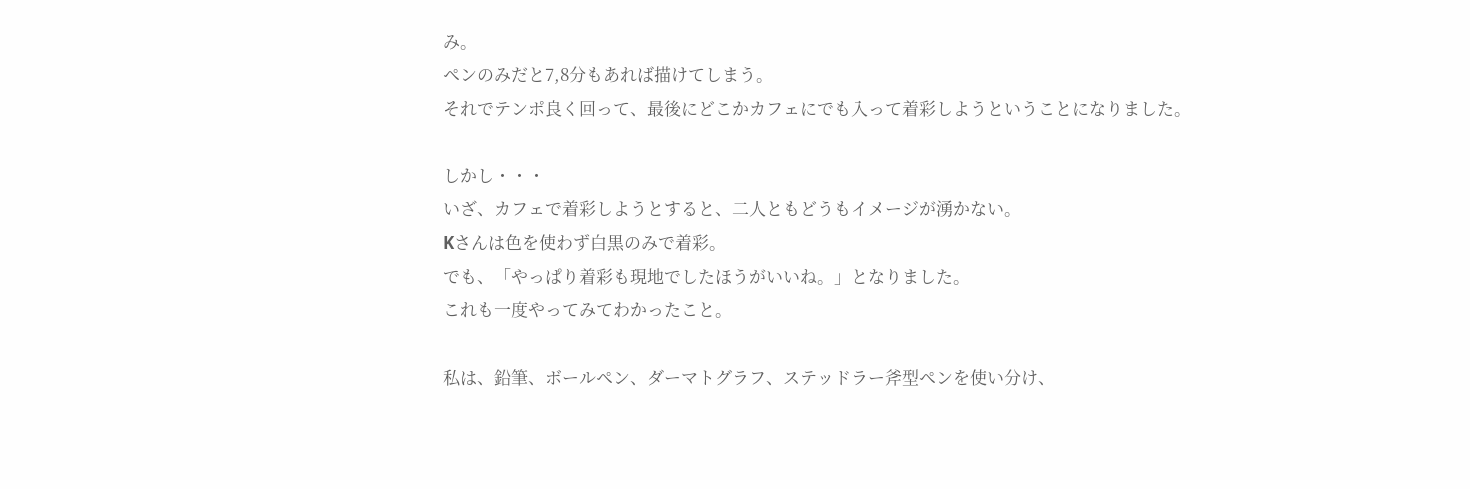み。
ペンのみだと7,8分もあれば描けてしまう。
それでテンポ良く回って、最後にどこかカフェにでも入って着彩しようということになりました。

しかし・・・
いざ、カフェで着彩しようとすると、二人ともどうもイメージが湧かない。
Kさんは色を使わず白黒のみで着彩。
でも、「やっぱり着彩も現地でしたほうがいいね。」となりました。
これも一度やってみてわかったこと。

私は、鉛筆、ボールペン、ダーマトグラフ、ステッドラー斧型ペンを使い分け、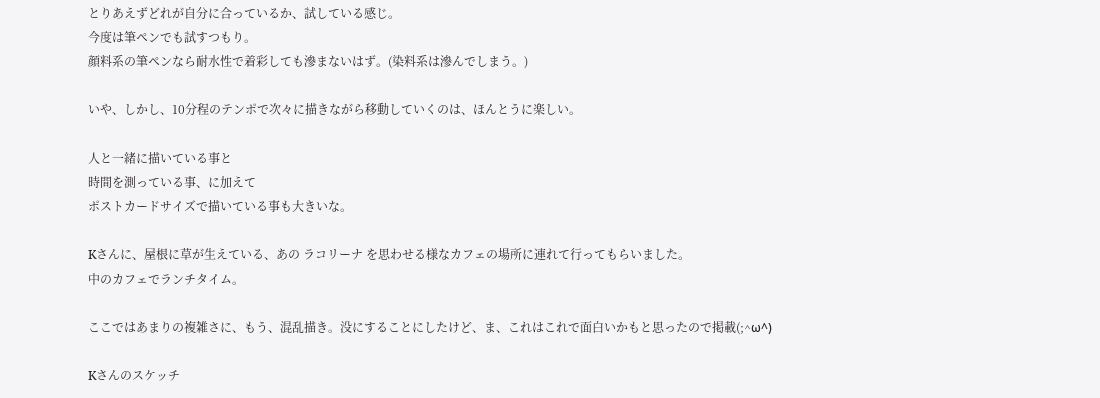とりあえずどれが自分に合っているか、試している感じ。
今度は筆ペンでも試すつもり。
顔料系の筆ペンなら耐水性で着彩しても滲まないはず。(染料系は滲んでしまう。)

いや、しかし、10分程のテンポで次々に描きながら移動していくのは、ほんとうに楽しい。

人と一緒に描いている事と
時間を測っている事、に加えて
ポストカードサイズで描いている事も大きいな。

Kさんに、屋根に草が生えている、あの ラコリーナ を思わせる様なカフェの場所に連れて行ってもらいました。
中のカフェでランチタイム。

ここではあまりの複雑さに、もう、混乱描き。没にすることにしたけど、ま、これはこれで面白いかもと思ったので掲載(;^ω^)

Kさんのスケッチ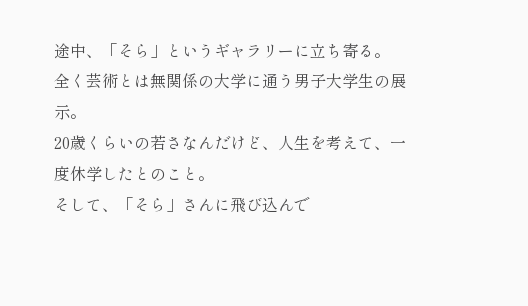途中、「そら」というギャラリーに立ち寄る。
全く芸術とは無関係の大学に通う男子大学生の展示。
20歳くらいの若さなんだけど、人生を考えて、一度休学したとのこと。
そして、「そら」さんに飛び込んで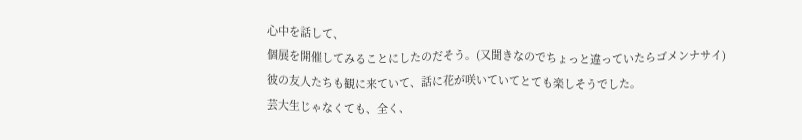心中を話して、
個展を開催してみることにしたのだそう。(又聞きなのでちょっと違っていたらゴメンナサイ)
彼の友人たちも観に来ていて、話に花が咲いていてとても楽しそうでした。
芸大生じゃなくても、全く、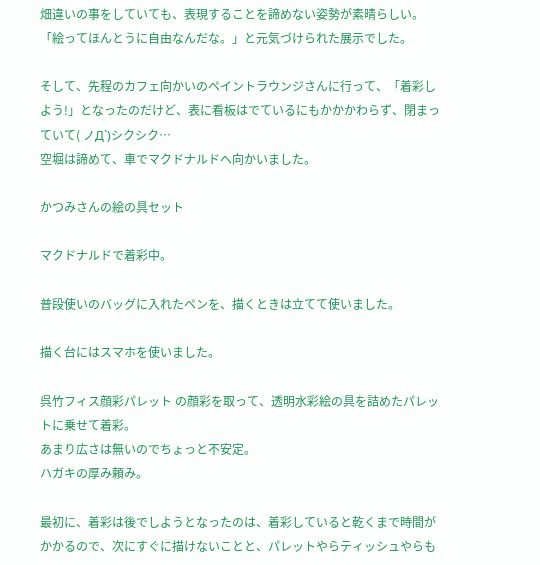畑違いの事をしていても、表現することを諦めない姿勢が素晴らしい。
「絵ってほんとうに自由なんだな。」と元気づけられた展示でした。

そして、先程のカフェ向かいのペイントラウンジさんに行って、「着彩しよう!」となったのだけど、表に看板はでているにもかかかわらず、閉まっていて( ノД`)シクシク…
空堀は諦めて、車でマクドナルドへ向かいました。

かつみさんの絵の具セット

マクドナルドで着彩中。

普段使いのバッグに入れたペンを、描くときは立てて使いました。

描く台にはスマホを使いました。

呉竹フィス顔彩パレット の顔彩を取って、透明水彩絵の具を詰めたパレットに乗せて着彩。
あまり広さは無いのでちょっと不安定。
ハガキの厚み頼み。

最初に、着彩は後でしようとなったのは、着彩していると乾くまで時間がかかるので、次にすぐに描けないことと、パレットやらティッシュやらも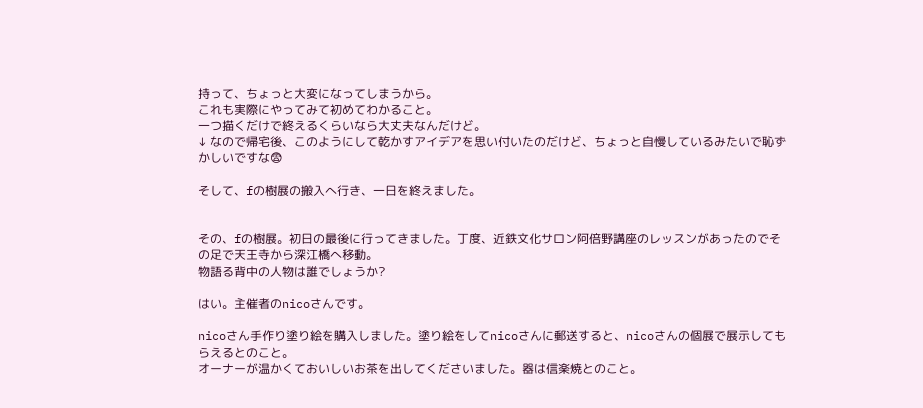持って、ちょっと大変になってしまうから。
これも実際にやってみて初めてわかること。
一つ描くだけで終えるくらいなら大丈夫なんだけど。
↓ なので帰宅後、このようにして乾かすアイデアを思い付いたのだけど、ちょっと自慢しているみたいで恥ずかしいですな😨

そして、fの樹展の搬入へ行き、一日を終えました。


その、fの樹展。初日の最後に行ってきました。丁度、近鉄文化サロン阿倍野講座のレッスンがあったのでその足で天王寺から深江橋へ移動。
物語る背中の人物は誰でしょうか?

はい。主催者のnicoさんです。

nicoさん手作り塗り絵を購入しました。塗り絵をしてnicoさんに郵送すると、nicoさんの個展で展示してもらえるとのこと。
オーナーが温かくておいしいお茶を出してくださいました。器は信楽焼とのこと。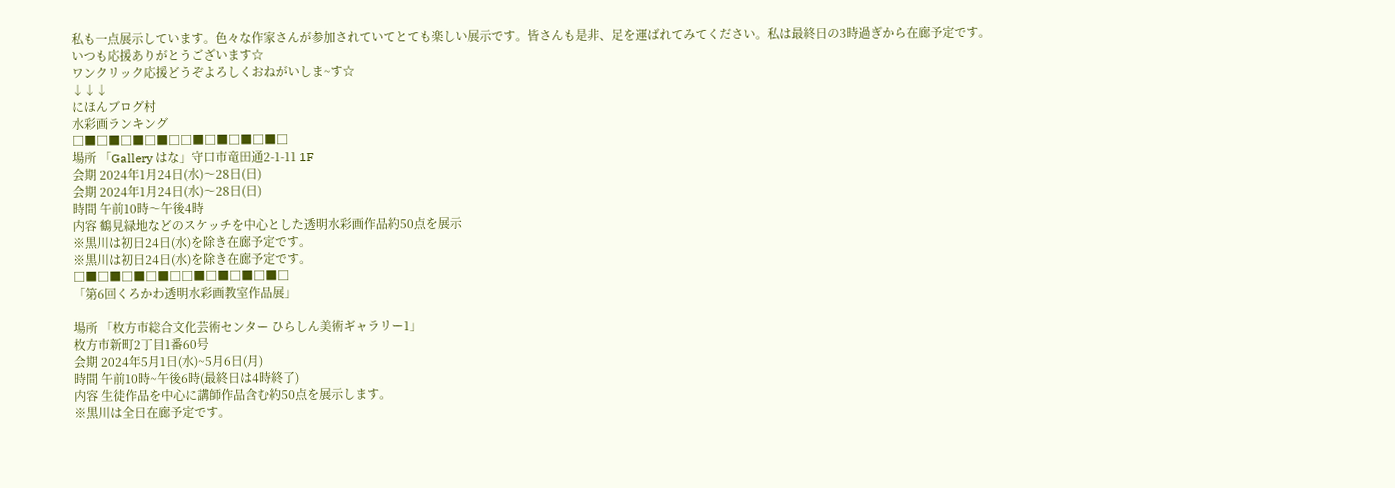私も一点展示しています。色々な作家さんが参加されていてとても楽しい展示です。皆さんも是非、足を運ばれてみてください。私は最終日の3時過ぎから在廊予定です。
いつも応援ありがとうございます☆
ワンクリック応援どうぞよろしくおねがいしま~す☆
↓↓↓
にほんブログ村
水彩画ランキング
□■□■□■□■□□■□■□■□■□
場所 「Gallery はな」守口市竜田通2-1-11 1F
会期 2024年1月24日(水)〜28日(日)
会期 2024年1月24日(水)〜28日(日)
時間 午前10時〜午後4時
内容 鶴見緑地などのスケッチを中心とした透明水彩画作品約50点を展示
※黒川は初日24日(水)を除き在廊予定です。
※黒川は初日24日(水)を除き在廊予定です。
□■□■□■□■□□■□■□■□■□
「第6回くろかわ透明水彩画教室作品展」

場所 「枚方市総合文化芸術センター ひらしん美術ギャラリー1」
枚方市新町2丁目1番60号
会期 2024年5月1日(水)~5月6日(月)
時間 午前10時~午後6時(最終日は4時終了)
内容 生徒作品を中心に講師作品含む約50点を展示します。
※黒川は全日在廊予定です。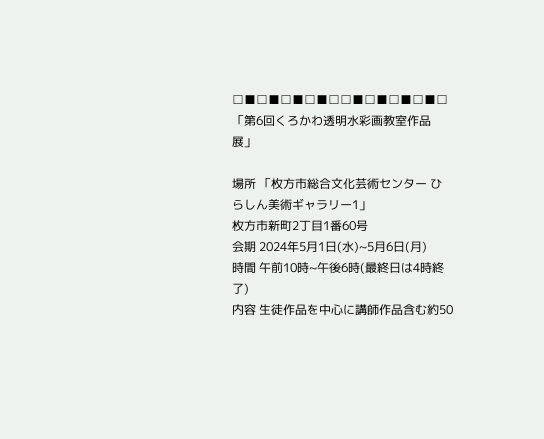□■□■□■□■□□■□■□■□■□
「第6回くろかわ透明水彩画教室作品展」

場所 「枚方市総合文化芸術センター ひらしん美術ギャラリー1」
枚方市新町2丁目1番60号
会期 2024年5月1日(水)~5月6日(月)
時間 午前10時~午後6時(最終日は4時終了)
内容 生徒作品を中心に講師作品含む約50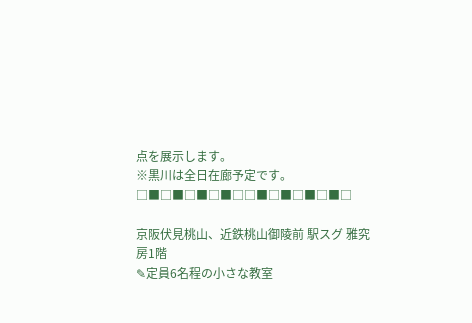点を展示します。
※黒川は全日在廊予定です。
□■□■□■□■□□■□■□■□■□

京阪伏見桃山、近鉄桃山御陵前 駅スグ 雅究房1階
✎定員6名程の小さな教室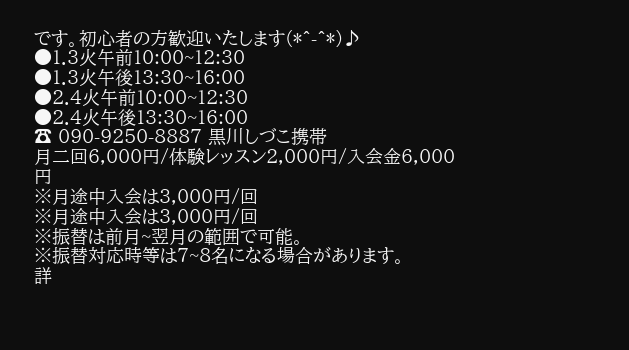です。初心者の方歓迎いたします(*^-^*)♪
●1.3火午前10:00~12:30
●1.3火午後13:30~16:00
●2.4火午前10:00~12:30
●2.4火午後13:30~16:00
☎ 090-9250-8887 黒川しづこ携帯
月二回6,000円/体験レッスン2,000円/入会金6,000円
※月途中入会は3,000円/回
※月途中入会は3,000円/回
※振替は前月~翌月の範囲で可能。
※振替対応時等は7~8名になる場合があります。
詳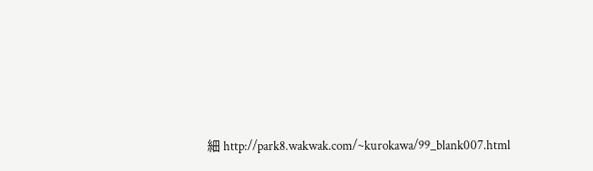細 http://park8.wakwak.com/~kurokawa/99_blank007.html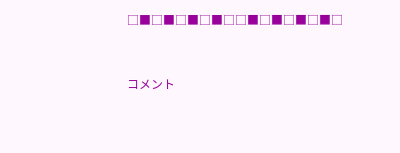□■□■□■□■□□■□■□■□■□


コメント